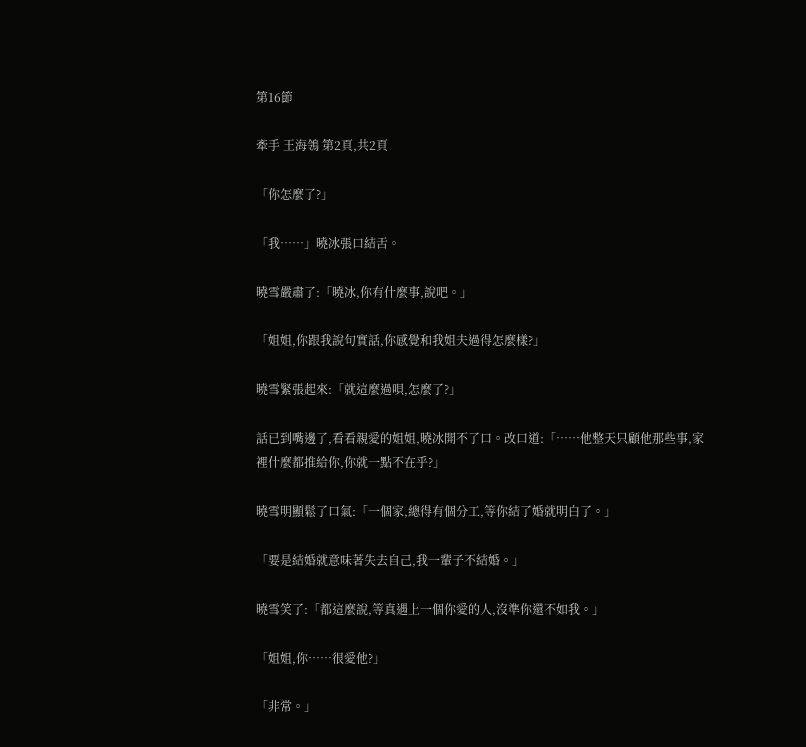第16節

牽手 王海鴒 第2頁,共2頁

「你怎麼了?」

「我……」曉冰張口結舌。

曉雪嚴肅了:「曉冰,你有什麼事,說吧。」

「姐姐,你跟我說句實話,你感覺和我姐夫過得怎麼樣?」

曉雪緊張起來:「就這麼過唄,怎麼了?」

話已到嘴邊了,看看親愛的姐姐,曉冰開不了口。改口道:「……他整天只顧他那些事,家裡什麼都推給你,你就一點不在乎?」

曉雪明顯鬆了口氣:「一個家,總得有個分工,等你結了婚就明白了。」

「要是結婚就意味著失去自己,我一輩子不結婚。」

曉雪笑了:「都這麼說,等真遇上一個你愛的人,沒準你還不如我。」

「姐姐,你……很愛他?」

「非常。」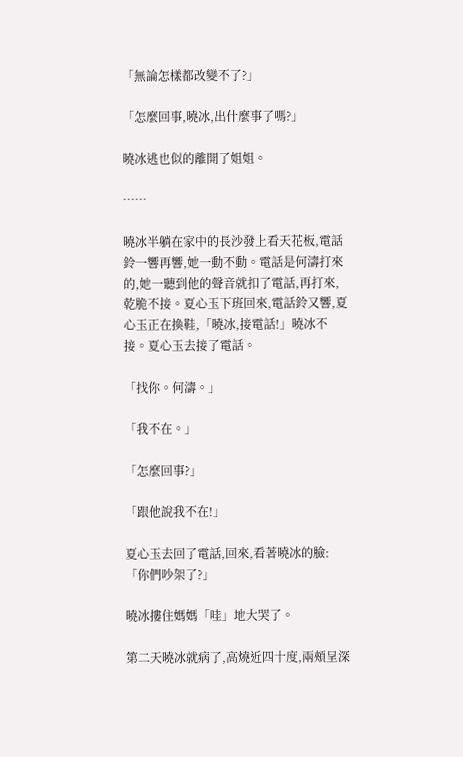「無論怎樣都改變不了?」

「怎麼回事,曉冰,出什麼事了嗎?」

曉冰逃也似的離開了姐姐。

……

曉冰半躺在家中的長沙發上看天花板,電話鈴一響再響,她一動不動。電話是何濤打來的,她一聽到他的聲音就扣了電話,再打來,乾脆不接。夏心玉下班回來,電話鈴又響,夏心玉正在換鞋,「曉冰,接電話!」曉冰不接。夏心玉去接了電話。

「找你。何濤。」

「我不在。」

「怎麼回事?」

「跟他說我不在!」

夏心玉去回了電話,回來,看著曉冰的臉:「你們吵架了?」

曉冰摟住媽媽「哇」地大哭了。

第二天曉冰就病了,高燒近四十度,兩頰呈深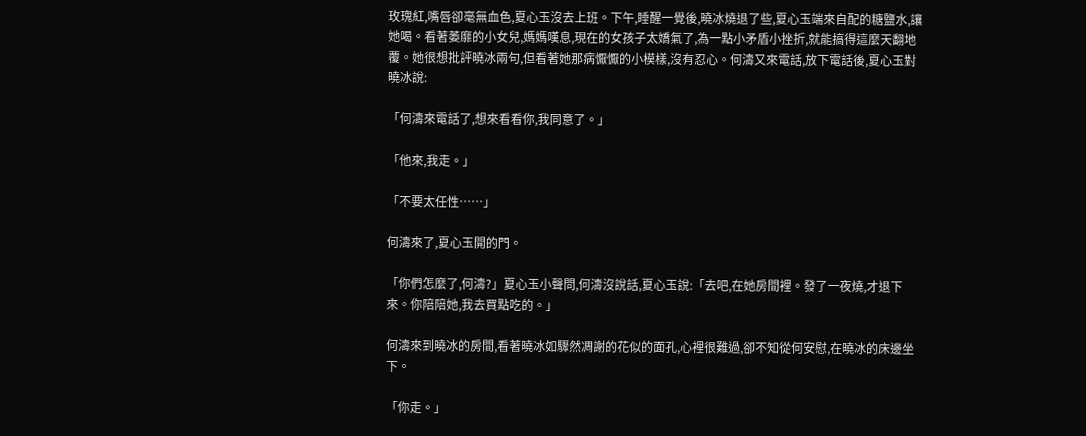玫瑰紅,嘴唇卻毫無血色,夏心玉沒去上班。下午,睡醒一覺後,曉冰燒退了些,夏心玉端來自配的糖鹽水,讓她喝。看著萎靡的小女兒,媽媽嘆息,現在的女孩子太嬌氣了,為一點小矛盾小挫折,就能搞得這麼天翻地覆。她很想批評曉冰兩句,但看著她那病懨懨的小模樣,沒有忍心。何濤又來電話,放下電話後,夏心玉對曉冰說:

「何濤來電話了,想來看看你,我同意了。」

「他來,我走。」

「不要太任性……」

何濤來了,夏心玉開的門。

「你們怎麼了,何濤?」夏心玉小聲問,何濤沒說話,夏心玉說:「去吧,在她房間裡。發了一夜燒,才退下來。你陪陪她,我去買點吃的。」

何濤來到曉冰的房間,看著曉冰如驟然凋謝的花似的面孔,心裡很難過,卻不知從何安慰,在曉冰的床邊坐下。

「你走。」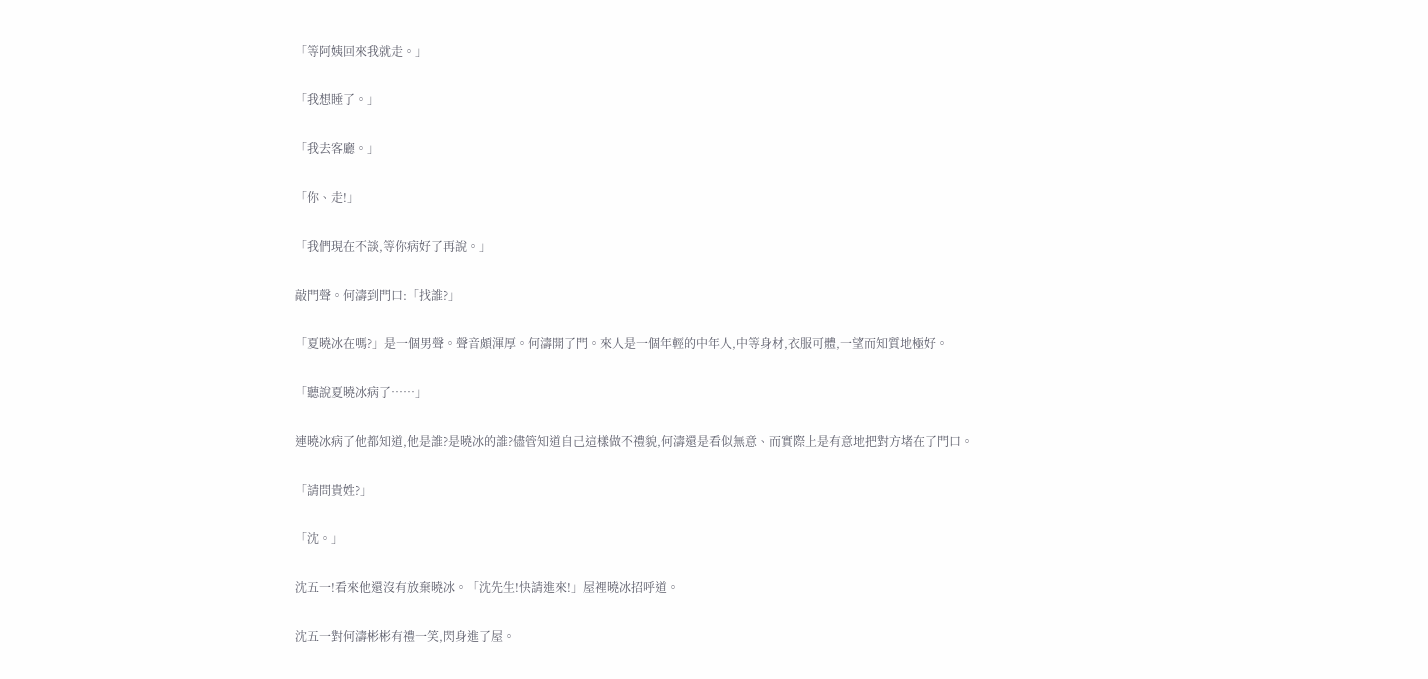「等阿姨回來我就走。」

「我想睡了。」

「我去客廳。」

「你、走!」

「我們現在不談,等你病好了再說。」

敲門聲。何濤到門口:「找誰?」

「夏曉冰在嗎?」是一個男聲。聲音頗渾厚。何濤開了門。來人是一個年輕的中年人,中等身材,衣服可體,一望而知質地極好。

「聽說夏曉冰病了……」

連曉冰病了他都知道,他是誰?是曉冰的誰?儘管知道自己這樣做不禮貌,何濤還是看似無意、而實際上是有意地把對方堵在了門口。

「請問貴姓?」

「沈。」

沈五一!看來他還沒有放棄曉冰。「沈先生!快請進來!」屋裡曉冰招呼道。

沈五一對何濤彬彬有禮一笑,閃身進了屋。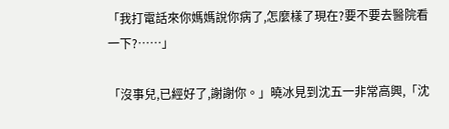「我打電話來你媽媽說你病了,怎麼樣了現在?要不要去醫院看一下?……」

「沒事兒,已經好了,謝謝你。」曉冰見到沈五一非常高興,「沈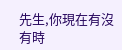先生,你現在有沒有時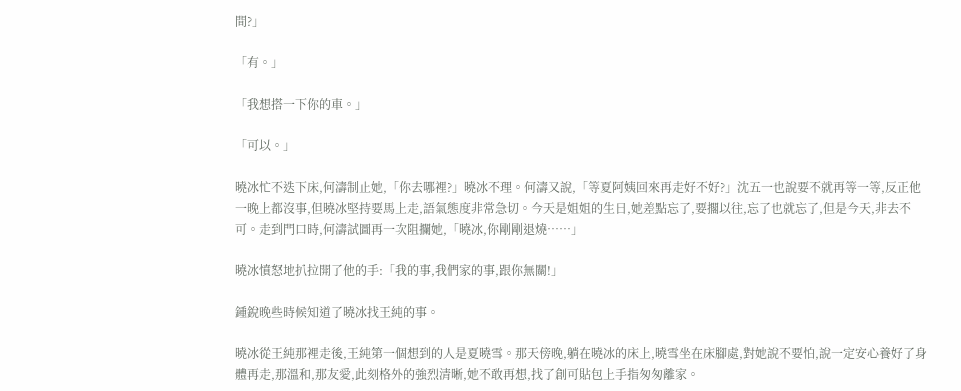間?」

「有。」

「我想搭一下你的車。」

「可以。」

曉冰忙不迭下床,何濤制止她,「你去哪裡?」曉冰不理。何濤又說,「等夏阿姨回來再走好不好?」沈五一也說要不就再等一等,反正他一晚上都沒事,但曉冰堅持要馬上走,語氣態度非常急切。今天是姐姐的生日,她差點忘了,要擱以往,忘了也就忘了,但是今天,非去不可。走到門口時,何濤試圖再一次阻攔她,「曉冰,你剛剛退燒……」

曉冰憤怒地扒拉開了他的手:「我的事,我們家的事,跟你無關!」

鍾銳晚些時候知道了曉冰找王純的事。

曉冰從王純那裡走後,王純第一個想到的人是夏曉雪。那天傍晚,躺在曉冰的床上,曉雪坐在床腳處,對她說不要怕,說一定安心養好了身體再走,那溫和,那友愛,此刻格外的強烈清晰,她不敢再想,找了創可貼包上手指匆匆離家。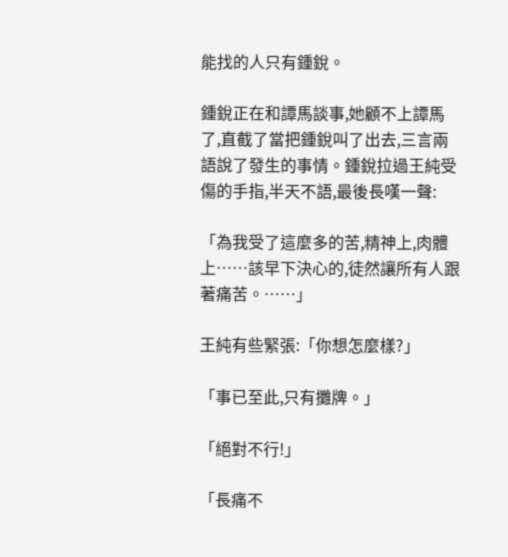能找的人只有鍾銳。

鍾銳正在和譚馬談事,她顧不上譚馬了,直截了當把鍾銳叫了出去,三言兩語說了發生的事情。鍾銳拉過王純受傷的手指,半天不語,最後長嘆一聲:

「為我受了這麼多的苦,精神上,肉體上……該早下決心的,徒然讓所有人跟著痛苦。……」

王純有些緊張:「你想怎麼樣?」

「事已至此,只有攤牌。」

「絕對不行!」

「長痛不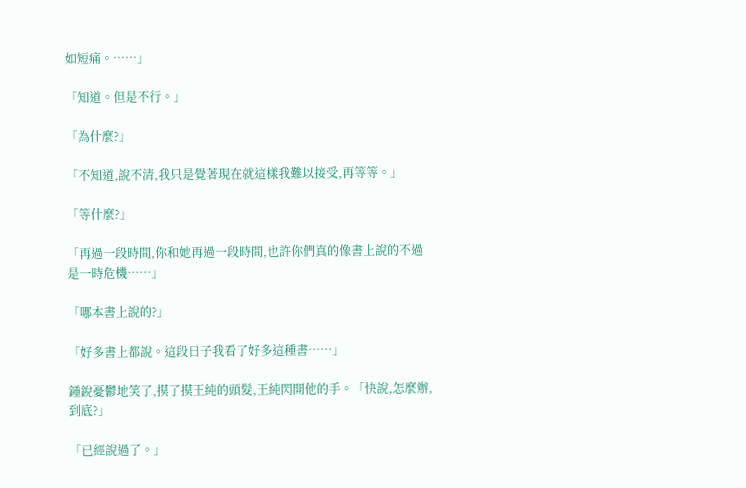如短痛。……」

「知道。但是不行。」

「為什麼?」

「不知道,說不清,我只是覺著現在就這樣我難以接受,再等等。」

「等什麼?」

「再過一段時間,你和她再過一段時間,也許你們真的像書上說的不過是一時危機……」

「哪本書上說的?」

「好多書上都說。這段日子我看了好多這種書……」

鍾銳憂鬱地笑了,摸了摸王純的頭髮,王純閃開他的手。「快說,怎麼辦,到底?」

「已經說過了。」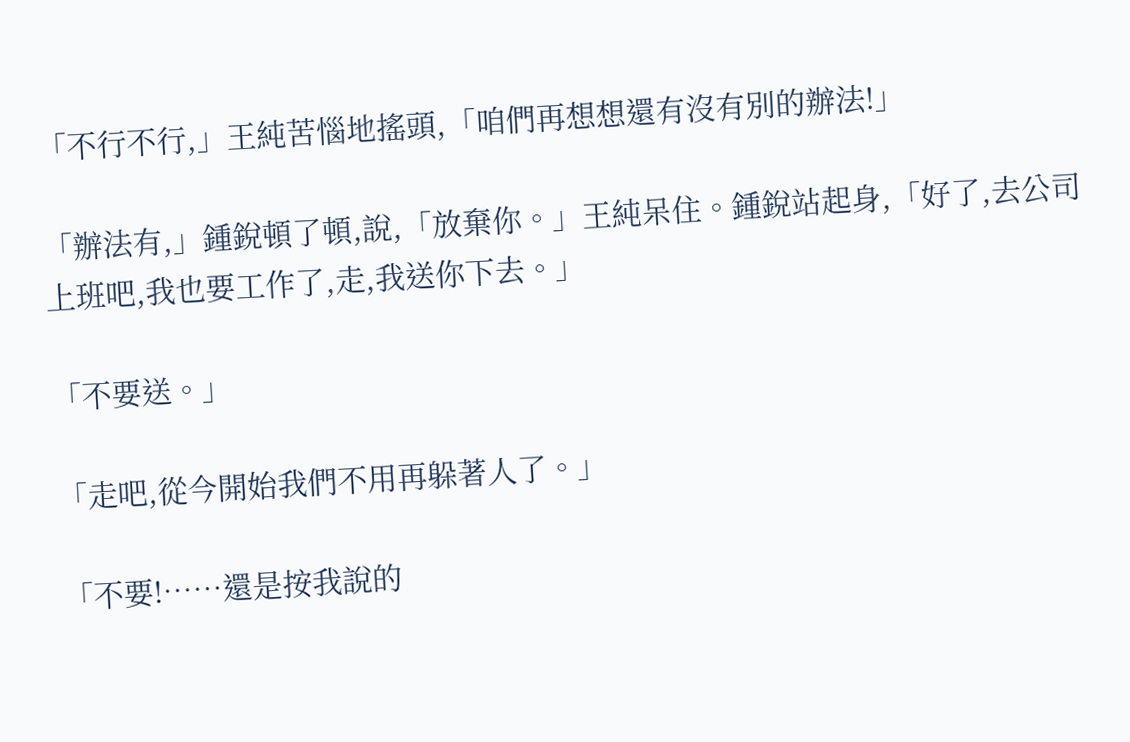「不行不行,」王純苦惱地搖頭,「咱們再想想還有沒有別的辦法!」

「辦法有,」鍾銳頓了頓,說,「放棄你。」王純呆住。鍾銳站起身,「好了,去公司上班吧,我也要工作了,走,我送你下去。」

「不要送。」

「走吧,從今開始我們不用再躲著人了。」

「不要!……還是按我說的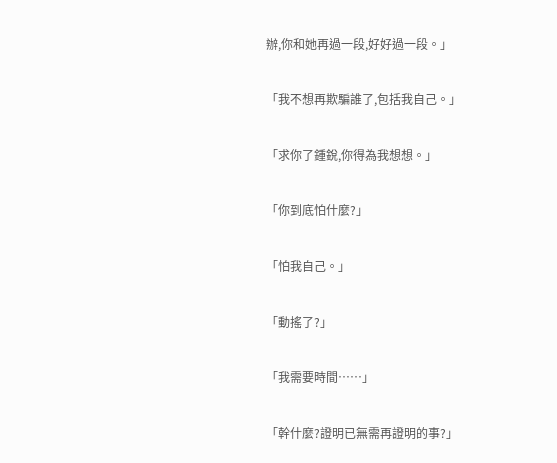辦,你和她再過一段,好好過一段。」

「我不想再欺騙誰了,包括我自己。」

「求你了鍾銳,你得為我想想。」

「你到底怕什麼?」

「怕我自己。」

「動搖了?」

「我需要時間……」

「幹什麼?證明已無需再證明的事?」